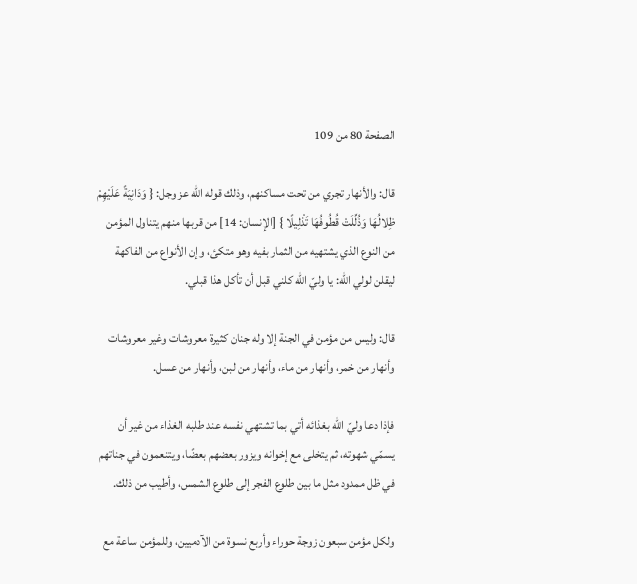الصفحة 80 من 109

قال: والأنهار تجري من تحت مساكنهم، وذلك قوله الله عز وجل: { وَدَانِيَةً عَلَيْهِمْ ظِلالُهَا وَذُلِّلَتْ قُطُوفُهَا تَذْلِيلًا } [الإنسان: 14] من قربها منهم يتناول المؤمن من النوع الذي يشتهيه من الثمار بفيه وهو متكئ، وإن الأنواع من الفاكهة ليقلن لولي الله: يا وليّ الله كلني قبل أن تأكل هذا قبلي.

قال: وليس من مؤمن في الجنة إلا وله جنان كثيرة معروشات وغير معروشات وأنهار من خمر، وأنهار من ماء، وأنهار من لبن، وأنهار من عسل.

فإذا دعا وليّ الله بغذائه أتي بما تشتهي نفسه عند طلبه الغذاء من غير أن يسمّي شهوته، ثم يتخلى مع إخوانه ويزور بعضهم بعضًا، ويتنعمون في جناتهم في ظل ممدود مثل ما بين طلوع الفجر إلى طلوع الشمس، وأطيب من ذلك.

ولكل مؤمن سبعون زوجة حوراء وأربع نسوة من الآدميين، وللمؤمن ساعة مع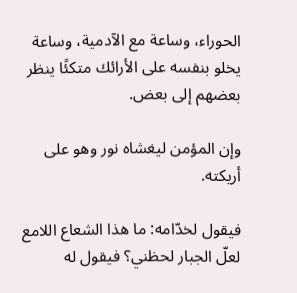الحوراء، وساعة مع الآدمية، وساعة يخلو بنفسه على الأرائك متكئًا ينظر بعضهم إلى بعض.

وإن المؤمن ليغشاه نور وهو على أريكته.

فيقول لخدّامه: ما هذا الشعاع اللامع لعلّ الجبار لحظني؟ فيقول له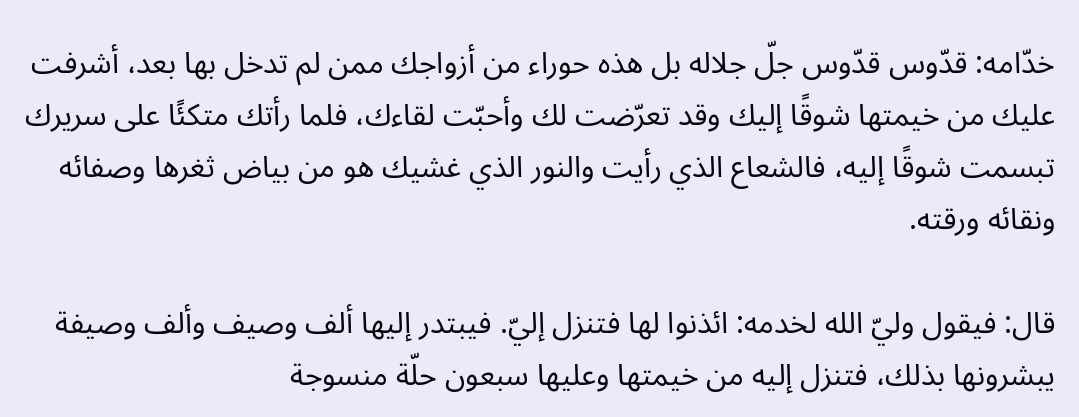خدّامه: قدّوس قدّوس جلّ جلاله بل هذه حوراء من أزواجك ممن لم تدخل بها بعد، أشرفت عليك من خيمتها شوقًا إليك وقد تعرّضت لك وأحبّت لقاءك، فلما رأتك متكئًا على سريرك تبسمت شوقًا إليه، فالشعاع الذي رأيت والنور الذي غشيك هو من بياض ثغرها وصفائه ونقائه ورقته.

قال: فيقول وليّ الله لخدمه: ائذنوا لها فتنزل إليّ. فيبتدر إليها ألف وصيف وألف وصيفة يبشرونها بذلك، فتنزل إليه من خيمتها وعليها سبعون حلّة منسوجة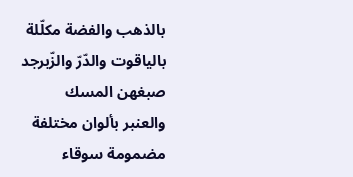بالذهب والفضة مكلّلة بالياقوت والدّرّ والزّبرجد صبغهن المسك والعنبر بألوان مختلفة مضمومة سوقاء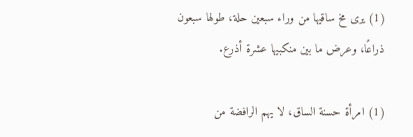(1) يرى مخ ساقيها من وراء سبعين حلة، طولها سبعون ذراعًا، وعرض ما بين منكبيها عشرة أذرع.

(1) امرأة حسنة الساق، لا يهم الرافضة من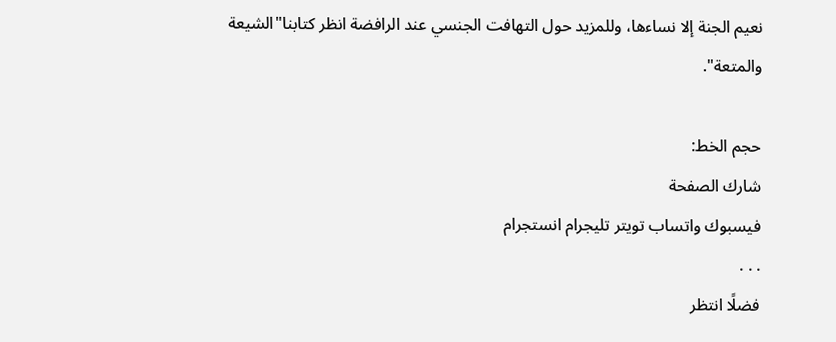نعيم الجنة إلا نساءها، وللمزيد حول التهافت الجنسي عند الرافضة انظر كتابنا"الشيعة والمتعة".

حجم الخط:
شارك الصفحة
فيسبوك واتساب تويتر تليجرام انستجرام
. . .
فضلًا انتظر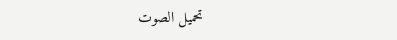تحميل الصوت